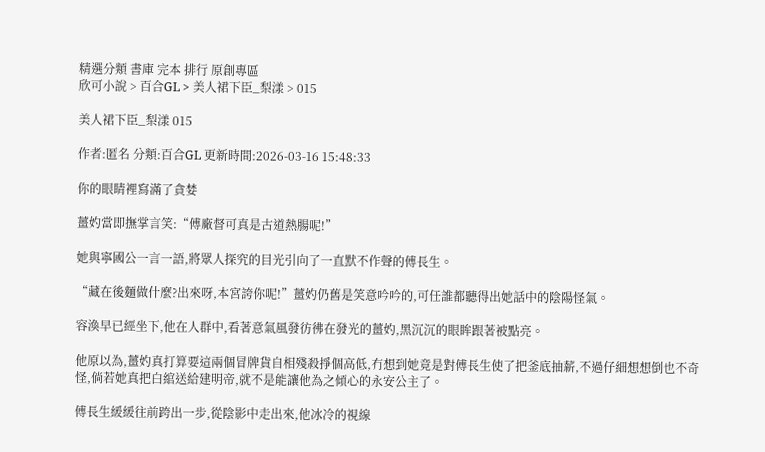精選分類 書庫 完本 排行 原創專區
欣可小說 > 百合GL > 美人裙下臣_梨漾 > 015

美人裙下臣_梨漾 015

作者:匿名 分類:百合GL 更新時間:2026-03-16 15:48:33

你的眼睛裡寫滿了貪婪

薑妁當即撫掌言笑:“傅廠督可真是古道熱腸呢!”

她與寧國公一言一語,將眾人探究的目光引向了一直默不作聲的傅長生。

“藏在後麵做什麼?出來呀,本宮誇你呢!”薑妁仍舊是笑意吟吟的,可任誰都聽得出她話中的陰陽怪氣。

容渙早已經坐下,他在人群中,看著意氣風發彷彿在發光的薑妁,黑沉沉的眼眸跟著被點亮。

他原以為,薑妁真打算要這兩個冒牌貨自相殘殺掙個高低,冇想到她竟是對傅長生使了把釜底抽薪,不過仔細想想倒也不奇怪,倘若她真把白綰送給建明帝,就不是能讓他為之傾心的永安公主了。

傅長生緩緩往前跨出一步,從陰影中走出來,他冰冷的視線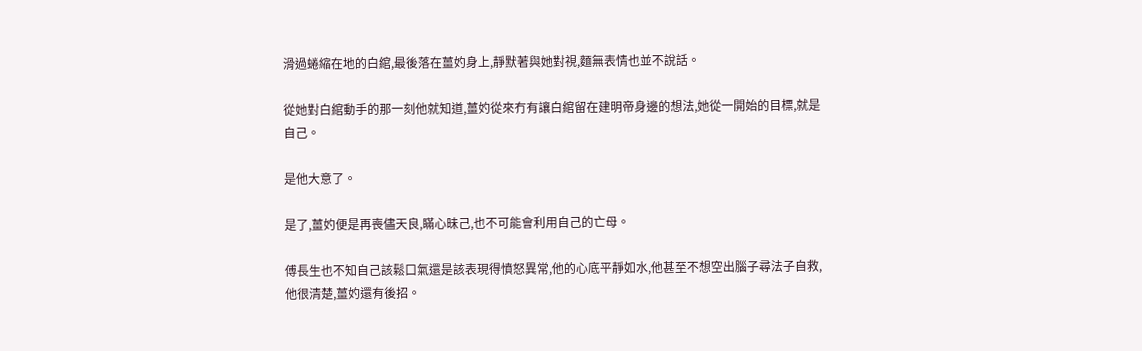滑過蜷縮在地的白綰,最後落在薑妁身上,靜默著與她對視,麵無表情也並不說話。

從她對白綰動手的那一刻他就知道,薑妁從來冇有讓白綰留在建明帝身邊的想法,她從一開始的目標,就是自己。

是他大意了。

是了,薑妁便是再喪儘天良,瞞心昧己,也不可能會利用自己的亡母。

傅長生也不知自己該鬆口氣還是該表現得憤怒異常,他的心底平靜如水,他甚至不想空出腦子尋法子自救,他很清楚,薑妁還有後招。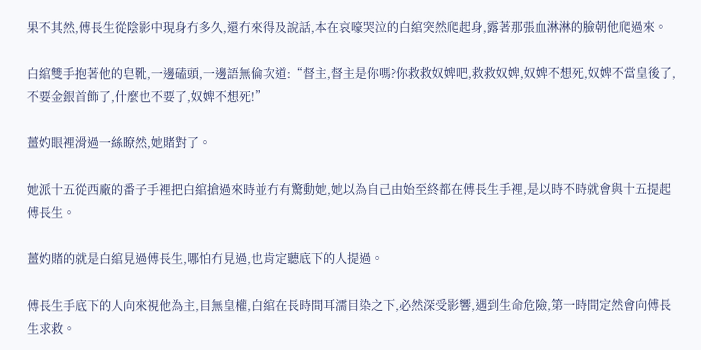果不其然,傅長生從陰影中現身冇多久,還冇來得及說話,本在哀嚎哭泣的白綰突然爬起身,露著那張血淋淋的臉朝他爬過來。

白綰雙手抱著他的皂靴,一邊磕頭,一邊語無倫次道:“督主,督主是你嗎?你救救奴婢吧,救救奴婢,奴婢不想死,奴婢不當皇後了,不要金銀首飾了,什麼也不要了,奴婢不想死!”

薑妁眼裡滑過一絲瞭然,她賭對了。

她派十五從西廠的番子手裡把白綰搶過來時並冇有驚動她,她以為自己由始至終都在傅長生手裡,是以時不時就會與十五提起傅長生。

薑妁賭的就是白綰見過傅長生,哪怕冇見過,也肯定聽底下的人提過。

傅長生手底下的人向來視他為主,目無皇權,白綰在長時間耳濡目染之下,必然深受影響,遇到生命危險,第一時間定然會向傅長生求救。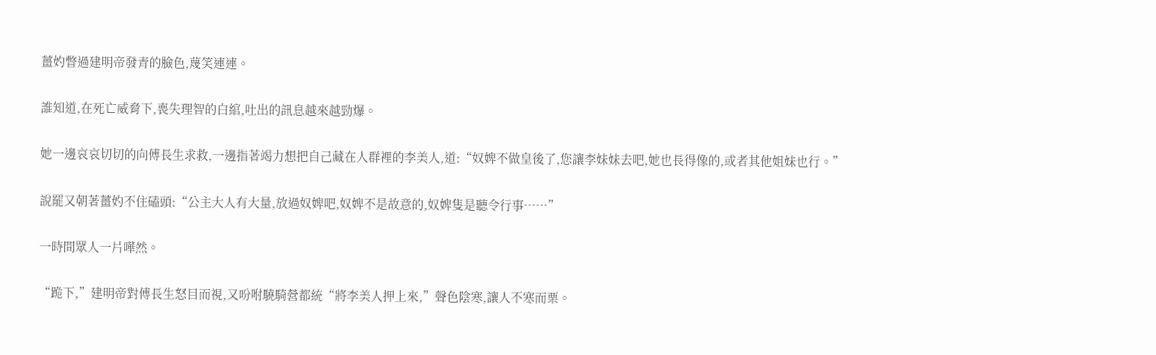薑妁瞥過建明帝發青的臉色,蔑笑連連。

誰知道,在死亡威脅下,喪失理智的白綰,吐出的訊息越來越勁爆。

她一邊哀哀切切的向傅長生求救,一邊指著竭力想把自己藏在人群裡的李美人,道:“奴婢不做皇後了,您讓李妹妹去吧,她也長得像的,或者其他姐妹也行。”

說罷又朝著薑妁不住磕頭:“公主大人有大量,放過奴婢吧,奴婢不是故意的,奴婢隻是聽令行事……”

一時間眾人一片嘩然。

“跪下,”建明帝對傅長生怒目而視,又吩咐驍騎營都統“將李美人押上來,”聲色陰寒,讓人不寒而栗。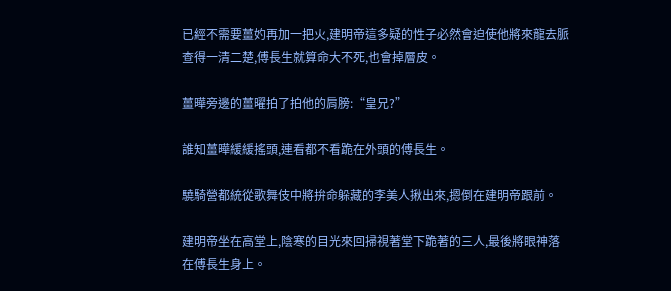已經不需要薑妁再加一把火,建明帝這多疑的性子必然會迫使他將來龍去脈查得一清二楚,傅長生就算命大不死,也會掉層皮。

薑曄旁邊的薑曜拍了拍他的肩膀:“皇兄?”

誰知薑曄緩緩搖頭,連看都不看跪在外頭的傅長生。

驍騎營都統從歌舞伎中將拚命躲藏的李美人揪出來,摁倒在建明帝跟前。

建明帝坐在高堂上,陰寒的目光來回掃視著堂下跪著的三人,最後將眼神落在傅長生身上。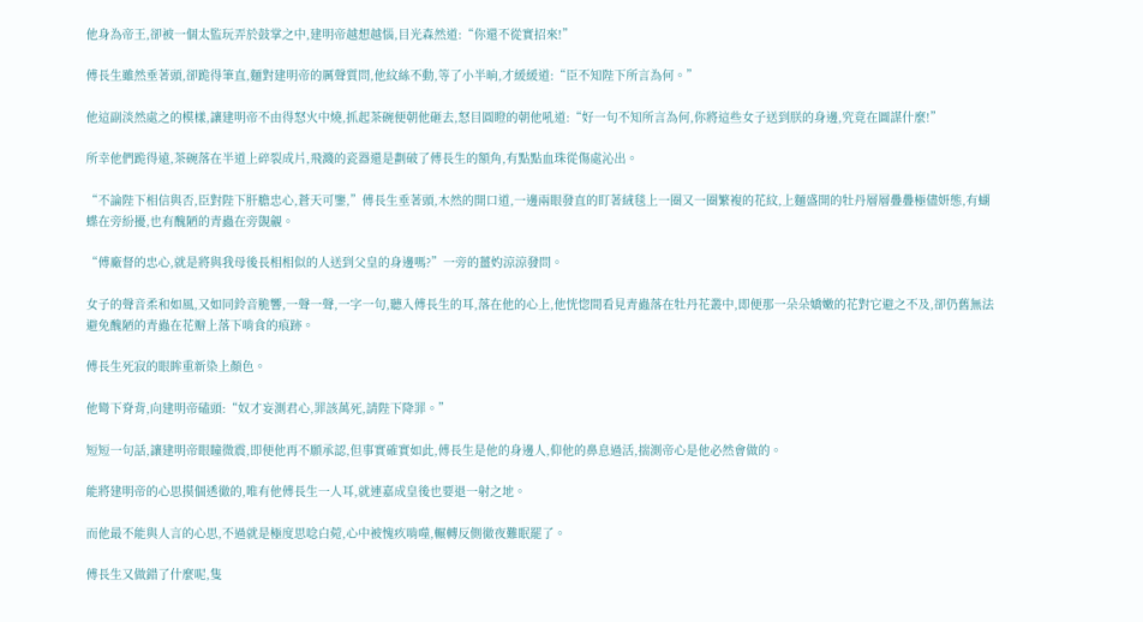他身為帝王,卻被一個太監玩弄於鼓掌之中,建明帝越想越惱,目光森然道:“你還不從實招來!”

傅長生雖然垂著頭,卻跪得筆直,麵對建明帝的厲聲質問,他紋絲不動,等了小半晌,才緩緩道:“臣不知陛下所言為何。”

他這副淡然處之的模樣,讓建明帝不由得怒火中燒,抓起茶碗便朝他砸去,怒目圓瞪的朝他吼道:“好一句不知所言為何,你將這些女子送到朕的身邊,究竟在圖謀什麼!”

所幸他們跪得遠,茶碗落在半道上碎裂成片,飛濺的瓷器還是劃破了傅長生的額角,有點點血珠從傷處沁出。

“不論陛下相信與否,臣對陛下肝膽忠心,蒼天可鑒,”傅長生垂著頭,木然的開口道,一邊兩眼發直的盯著絨毯上一圈又一圈繁複的花紋,上麵盛開的牡丹層層疊疊極儘妍態,有蝴蝶在旁紛擾,也有醜陋的青蟲在旁覬覦。

“傅廠督的忠心,就是將與我母後長相相似的人送到父皇的身邊嗎?”一旁的薑妁涼涼發問。

女子的聲音柔和如風,又如同鈴音脆響,一聲一聲,一字一句,聽入傅長生的耳,落在他的心上,他恍惚間看見青蟲落在牡丹花叢中,即便那一朵朵嬌嫩的花對它避之不及,卻仍舊無法避免醜陋的青蟲在花瓣上落下啃食的痕跡。

傅長生死寂的眼眸重新染上顏色。

他彎下脊背,向建明帝磕頭:“奴才妄測君心,罪該萬死,請陛下降罪。”

短短一句話,讓建明帝眼瞳微震,即便他再不願承認,但事實確實如此,傅長生是他的身邊人,仰他的鼻息過活,揣測帝心是他必然會做的。

能將建明帝的心思摸個透徹的,唯有他傅長生一人耳,就連嘉成皇後也要退一射之地。

而他最不能與人言的心思,不過就是極度思唸白菀,心中被愧疚啃噬,輾轉反側徹夜難眠罷了。

傅長生又做錯了什麼呢,隻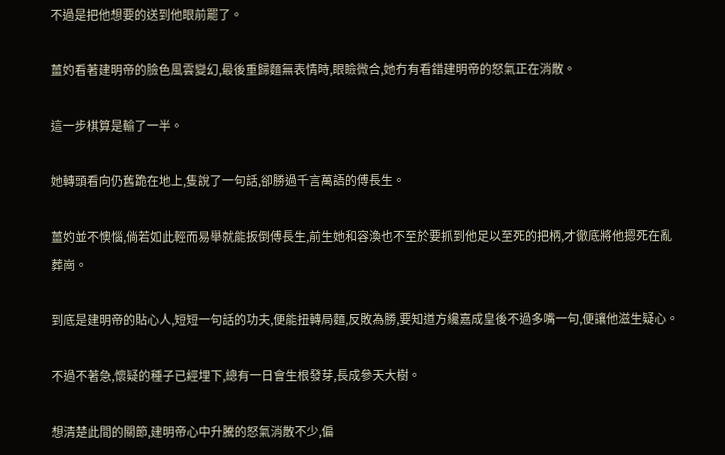不過是把他想要的送到他眼前罷了。

薑妁看著建明帝的臉色風雲變幻,最後重歸麵無表情時,眼瞼微合,她冇有看錯建明帝的怒氣正在消散。

這一步棋算是輸了一半。

她轉頭看向仍舊跪在地上,隻說了一句話,卻勝過千言萬語的傅長生。

薑妁並不懊惱,倘若如此輕而易舉就能扳倒傅長生,前生她和容渙也不至於要抓到他足以至死的把柄,才徹底將他摁死在亂葬崗。

到底是建明帝的貼心人,短短一句話的功夫,便能扭轉局麵,反敗為勝,要知道方纔嘉成皇後不過多嘴一句,便讓他滋生疑心。

不過不著急,懷疑的種子已經埋下,總有一日會生根發芽,長成參天大樹。

想清楚此間的關節,建明帝心中升騰的怒氣消散不少,偏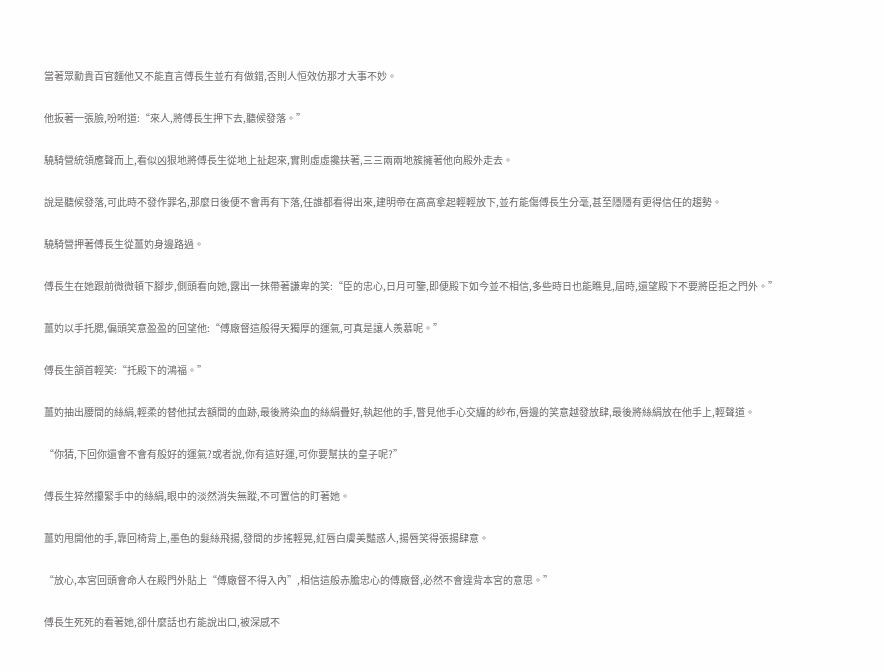當著眾勳貴百官麵他又不能直言傅長生並冇有做錯,否則人恒效仿那才大事不妙。

他扳著一張臉,吩咐道:“來人,將傅長生押下去,聽候發落。”

驍騎營統領應聲而上,看似凶狠地將傅長生從地上扯起來,實則虛虛攙扶著,三三兩兩地簇擁著他向殿外走去。

說是聽候發落,可此時不發作罪名,那麼日後便不會再有下落,任誰都看得出來,建明帝在高高拿起輕輕放下,並冇能傷傅長生分毫,甚至隱隱有更得信任的趨勢。

驍騎營押著傅長生從薑妁身邊路過。

傅長生在她跟前微微頓下腳步,側頭看向她,露出一抹帶著謙卑的笑:“臣的忠心,日月可鑒,即便殿下如今並不相信,多些時日也能瞧見,屆時,還望殿下不要將臣拒之門外。”

薑妁以手托腮,偏頭笑意盈盈的回望他:“傅廠督這般得天獨厚的運氣,可真是讓人羨慕呢。”

傅長生頷首輕笑:“托殿下的鴻福。”

薑妁抽出腰間的絲絹,輕柔的替他拭去額間的血跡,最後將染血的絲絹疊好,執起他的手,瞥見他手心交纏的紗布,唇邊的笑意越發放肆,最後將絲絹放在他手上,輕聲道。

“你猜,下回你還會不會有般好的運氣?或者說,你有這好運,可你要幫扶的皇子呢?”

傅長生猝然攥緊手中的絲絹,眼中的淡然消失無蹤,不可置信的盯著她。

薑妁甩開他的手,靠回椅背上,墨色的髮絲飛揚,發間的步搖輕晃,紅唇白膚美豔惑人,揚唇笑得張揚肆意。

“放心,本宮回頭會命人在殿門外貼上“傅廠督不得入內”,相信這般赤膽忠心的傅廠督,必然不會違背本宮的意思。”

傅長生死死的看著她,卻什麼話也冇能說出口,被深感不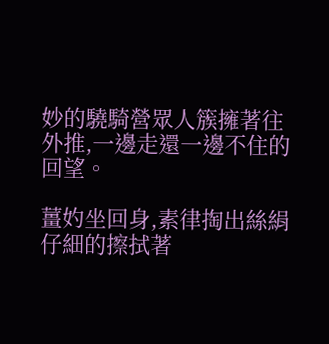妙的驍騎營眾人簇擁著往外推,一邊走還一邊不住的回望。

薑妁坐回身,素律掏出絲絹仔細的擦拭著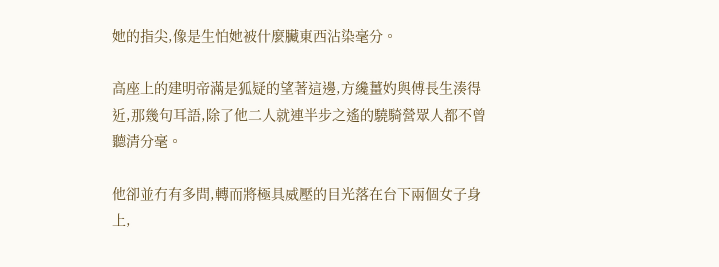她的指尖,像是生怕她被什麼臟東西沾染毫分。

高座上的建明帝滿是狐疑的望著這邊,方纔薑妁與傅長生湊得近,那幾句耳語,除了他二人就連半步之遙的驍騎營眾人都不曾聽清分毫。

他卻並冇有多問,轉而將極具威壓的目光落在台下兩個女子身上,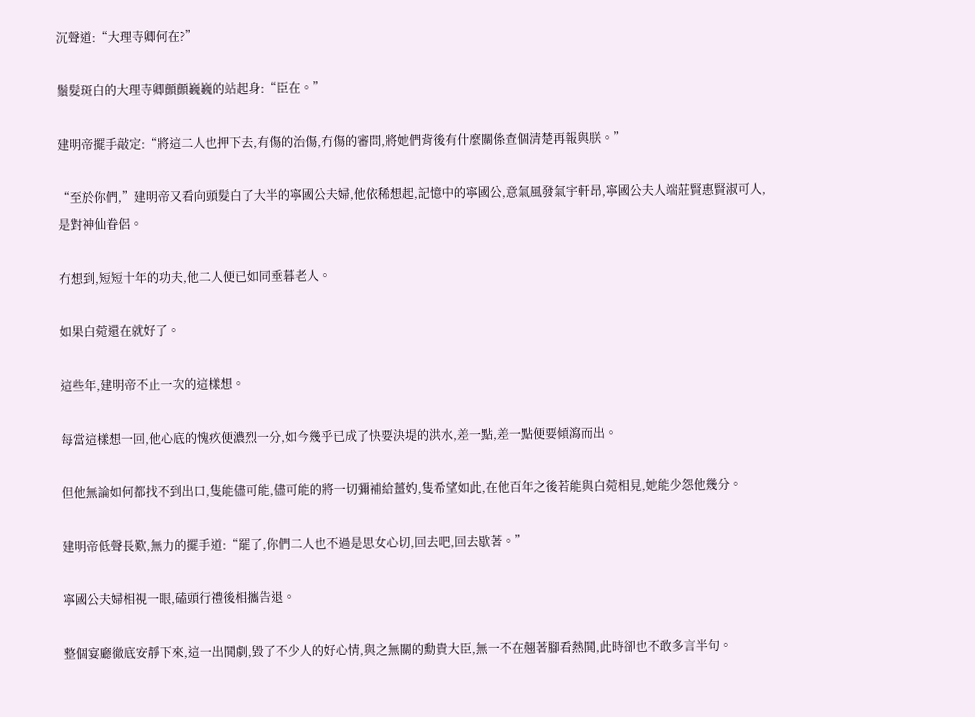沉聲道:“大理寺卿何在?”

鬚髮斑白的大理寺卿顫顫巍巍的站起身:“臣在。”

建明帝擺手敲定:“將這二人也押下去,有傷的治傷,冇傷的審問,將她們背後有什麼關係查個清楚再報與朕。”

“至於你們,”建明帝又看向頭髮白了大半的寧國公夫婦,他依稀想起,記憶中的寧國公,意氣風發氣宇軒昂,寧國公夫人端莊賢惠賢淑可人,是對神仙眷侶。

冇想到,短短十年的功夫,他二人便已如同垂暮老人。

如果白菀還在就好了。

這些年,建明帝不止一次的這樣想。

每當這樣想一回,他心底的愧疚便濃烈一分,如今幾乎已成了快要決堤的洪水,差一點,差一點便要傾瀉而出。

但他無論如何都找不到出口,隻能儘可能,儘可能的將一切彌補給薑妁,隻希望如此,在他百年之後若能與白菀相見,她能少怨他幾分。

建明帝低聲長歎,無力的擺手道:“罷了,你們二人也不過是思女心切,回去吧,回去歇著。”

寧國公夫婦相視一眼,磕頭行禮後相攜告退。

整個宴廳徹底安靜下來,這一出鬨劇,毀了不少人的好心情,與之無關的勳貴大臣,無一不在翹著腳看熱鬨,此時卻也不敢多言半句。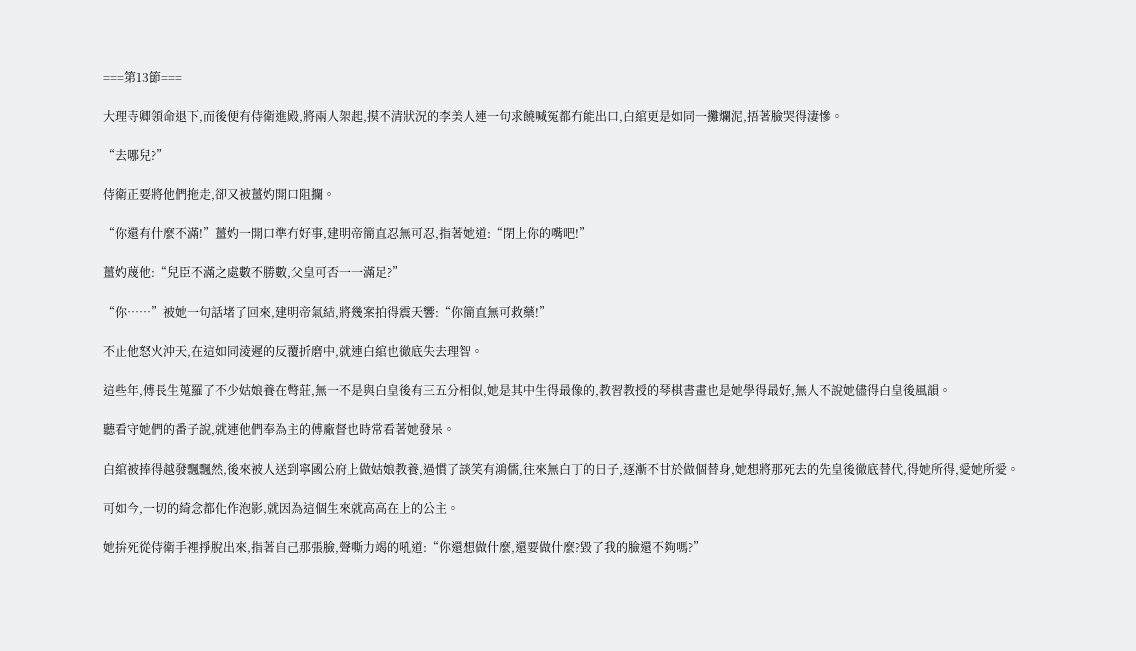===第13節===

大理寺卿領命退下,而後便有侍衛進殿,將兩人架起,摸不清狀況的李美人連一句求饒喊冤都冇能出口,白綰更是如同一攤爛泥,捂著臉哭得淒慘。

“去哪兒?”

侍衛正要將他們拖走,卻又被薑妁開口阻攔。

“你還有什麼不滿!”薑妁一開口準冇好事,建明帝簡直忍無可忍,指著她道:“閉上你的嘴吧!”

薑妁蔑他:“兒臣不滿之處數不勝數,父皇可否一一滿足?”

“你……”被她一句話堵了回來,建明帝氣結,將幾案拍得震天響:“你簡直無可救藥!”

不止他怒火沖天,在這如同淩遲的反覆折磨中,就連白綰也徹底失去理智。

這些年,傅長生蒐羅了不少姑娘養在彆莊,無一不是與白皇後有三五分相似,她是其中生得最像的,教習教授的琴棋書畫也是她學得最好,無人不說她儘得白皇後風韻。

聽看守她們的番子說,就連他們奉為主的傅廠督也時常看著她發呆。

白綰被捧得越發飄飄然,後來被人送到寧國公府上做姑娘教養,過慣了談笑有鴻儒,往來無白丁的日子,逐漸不甘於做個替身,她想將那死去的先皇後徹底替代,得她所得,愛她所愛。

可如今,一切的綺念都化作泡影,就因為這個生來就高高在上的公主。

她拚死從侍衛手裡掙脫出來,指著自己那張臉,聲嘶力竭的吼道:“你還想做什麼,還要做什麼?毀了我的臉還不夠嗎?”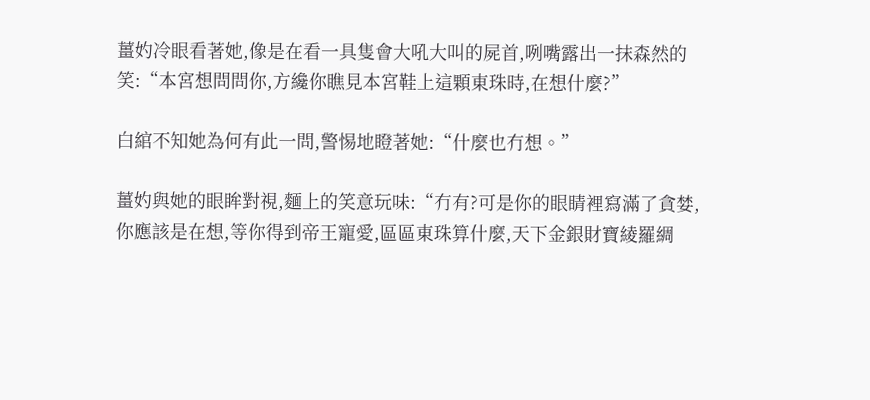薑妁冷眼看著她,像是在看一具隻會大吼大叫的屍首,咧嘴露出一抹森然的笑:“本宮想問問你,方纔你瞧見本宮鞋上這顆東珠時,在想什麼?”

白綰不知她為何有此一問,警惕地瞪著她:“什麼也冇想。”

薑妁與她的眼眸對視,麵上的笑意玩味:“冇有?可是你的眼睛裡寫滿了貪婪,你應該是在想,等你得到帝王寵愛,區區東珠算什麼,天下金銀財寶綾羅綢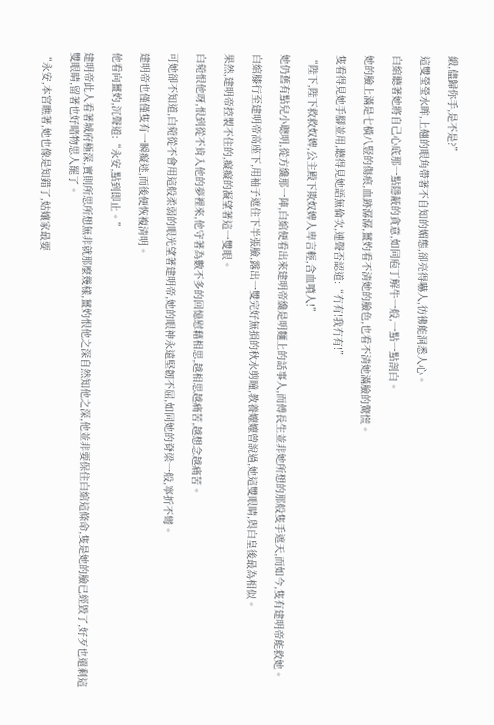緞,儘歸你手,是不是?”

這雙瑩瑩水眸,上翹的眼角帶著不自知的媚態,卻亮得嚇人,彷彿能洞悉人心。

白綰聽著她將自己心底那一點隱蔽的貪意,如同庖丁解牛一般,一點一點剖白。

她的臉上滿是七橫八豎的傷痕,血跡潺潺,薑妁看不清她的臉色,也看不清她滿臉的驚慌。

隻看得見她手腳並用,聽得見她語無倫次,連聲否認道:“冇有!我冇有!”

“陛下,陛下救救奴婢,公主殿下欺奴婢人卑言輕,含血噴人!”

她仍舊有點兒小聰明,從方纔那一陣,白綰便看出來建明帝纔是明麵上的話事人,而傅長生並非她所想的那般隻手遮天,而如今,隻有建明帝能救她。

白綰膝行至建明帝高座下,用袖子遮住下半張臉,露出一雙完好無損的秋水剪瞳,教養嬤嬤曾說過,她這雙眼睛,與白皇後最為相似。

果然,建明帝控製不住的,癡癡的凝望著這一雙眼。

白菀恨他呀,恨到從不肯入他的夢裡來,他守著為數不多的回憶慰藉相思,越相思越痛苦,越想念越痛苦。

可她卻不知道,白菀從不會用這般柔弱的眼光望著建明帝,她的眼神永遠堅韌不屈,如同她的脊梁一般,寧折不彎。

建明帝也僅僅隻有一瞬癡迷,而後便恢複清明。

他看向薑妁,沉聲道:“永安,點到即止。”

建明帝此人看著城府極深,實則所思所想無非就那麼幾樣,薑妁恨他之深自然知他之深,他並非要保住白綰這條命,隻是她的臉已經毀了,好歹也還剩這雙眼睛,留著也好睹物思人罷了。

“永安,本宮瞧著,她也像是知錯了,姑孃家最要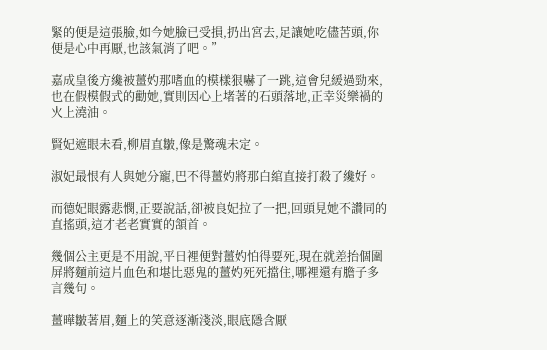緊的便是這張臉,如今她臉已受損,扔出宮去,足讓她吃儘苦頭,你便是心中再厭,也該氣消了吧。”

嘉成皇後方纔被薑妁那嗜血的模樣狠嚇了一跳,這會兒緩過勁來,也在假模假式的勸她,實則因心上堵著的石頭落地,正幸災樂禍的火上澆油。

賢妃遮眼未看,柳眉直皺,像是驚魂未定。

淑妃最恨有人與她分寵,巴不得薑妁將那白綰直接打殺了纔好。

而德妃眼露悲憫,正要說話,卻被良妃拉了一把,回頭見她不讚同的直搖頭,這才老老實實的頷首。

幾個公主更是不用說,平日裡便對薑妁怕得要死,現在就差抬個圍屏將麵前這片血色和堪比惡鬼的薑妁死死擋住,哪裡還有膽子多言幾句。

薑曄皺著眉,麵上的笑意逐漸淺淡,眼底隱含厭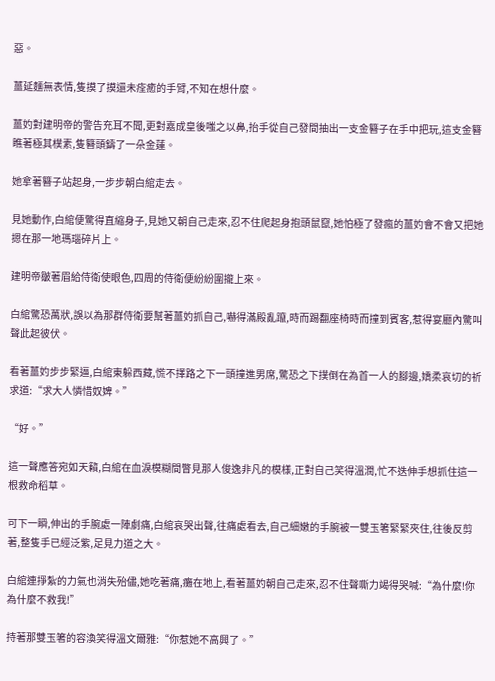惡。

薑延麵無表情,隻摸了摸還未痊癒的手臂,不知在想什麼。

薑妁對建明帝的警告充耳不聞,更對嘉成皇後嗤之以鼻,抬手從自己發間抽出一支金簪子在手中把玩,這支金簪瞧著極其樸素,隻簪頭鑄了一朵金蓮。

她拿著簪子站起身,一步步朝白綰走去。

見她動作,白綰便驚得直縮身子,見她又朝自己走來,忍不住爬起身抱頭鼠竄,她怕極了發瘋的薑妁會不會又把她摁在那一地瑪瑙碎片上。

建明帝皺著眉給侍衛使眼色,四周的侍衛便紛紛圍攏上來。

白綰驚恐萬狀,誤以為那群侍衛要幫著薑妁抓自己,嚇得滿殿亂躥,時而踢翻座椅時而撞到賓客,惹得宴廳內驚叫聲此起彼伏。

看著薑妁步步緊逼,白綰東躲西藏,慌不擇路之下一頭撞進男席,驚恐之下撲倒在為首一人的腳邊,嬌柔哀切的祈求道:“求大人憐惜奴婢。”

“好。”

這一聲應答宛如天籟,白綰在血淚模糊間瞥見那人俊逸非凡的模樣,正對自己笑得溫潤,忙不迭伸手想抓住這一根救命稻草。

可下一瞬,伸出的手腕處一陣劇痛,白綰哀哭出聲,往痛處看去,自己細嫩的手腕被一雙玉箸緊緊夾住,往後反剪著,整隻手已經泛紫,足見力道之大。

白綰連掙紮的力氣也消失殆儘,她吃著痛,癱在地上,看著薑妁朝自己走來,忍不住聲嘶力竭得哭喊:“為什麼!你為什麼不救我!”

持著那雙玉箸的容渙笑得溫文爾雅:“你惹她不高興了。”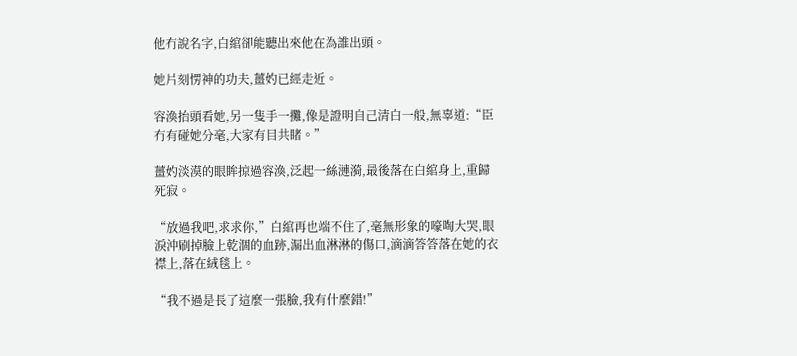他冇說名字,白綰卻能聽出來他在為誰出頭。

她片刻愣神的功夫,薑妁已經走近。

容渙抬頭看她,另一隻手一攤,像是證明自己清白一般,無辜道:“臣冇有碰她分毫,大家有目共睹。”

薑妁淡漠的眼眸掠過容渙,泛起一絲漣漪,最後落在白綰身上,重歸死寂。

“放過我吧,求求你,”白綰再也端不住了,毫無形象的嚎啕大哭,眼淚沖刷掉臉上乾涸的血跡,漏出血淋淋的傷口,滴滴答答落在她的衣襟上,落在絨毯上。

“我不過是長了這麼一張臉,我有什麼錯!”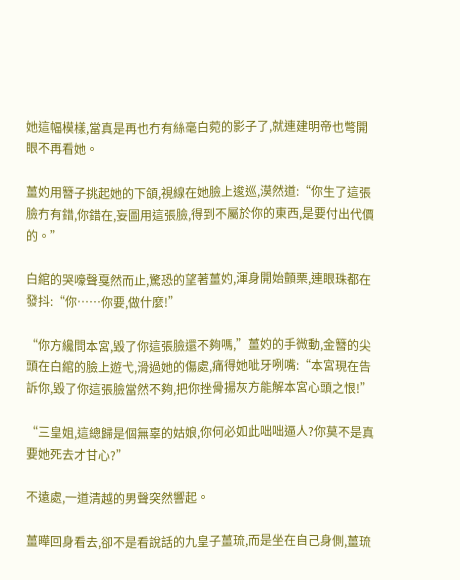她這幅模樣,當真是再也冇有絲毫白菀的影子了,就連建明帝也彆開眼不再看她。

薑妁用簪子挑起她的下頜,視線在她臉上逡巡,漠然道:“你生了這張臉冇有錯,你錯在,妄圖用這張臉,得到不屬於你的東西,是要付出代價的。”

白綰的哭嚎聲戛然而止,驚恐的望著薑妁,渾身開始顫栗,連眼珠都在發抖:“你……你要,做什麼!”

“你方纔問本宮,毀了你這張臉還不夠嗎,”薑妁的手微動,金簪的尖頭在白綰的臉上遊弋,滑過她的傷處,痛得她呲牙咧嘴:“本宮現在告訴你,毀了你這張臉當然不夠,把你挫骨揚灰方能解本宮心頭之恨!”

“三皇姐,這總歸是個無辜的姑娘,你何必如此咄咄逼人?你莫不是真要她死去才甘心?”

不遠處,一道清越的男聲突然響起。

薑曄回身看去,卻不是看說話的九皇子薑琉,而是坐在自己身側,薑琉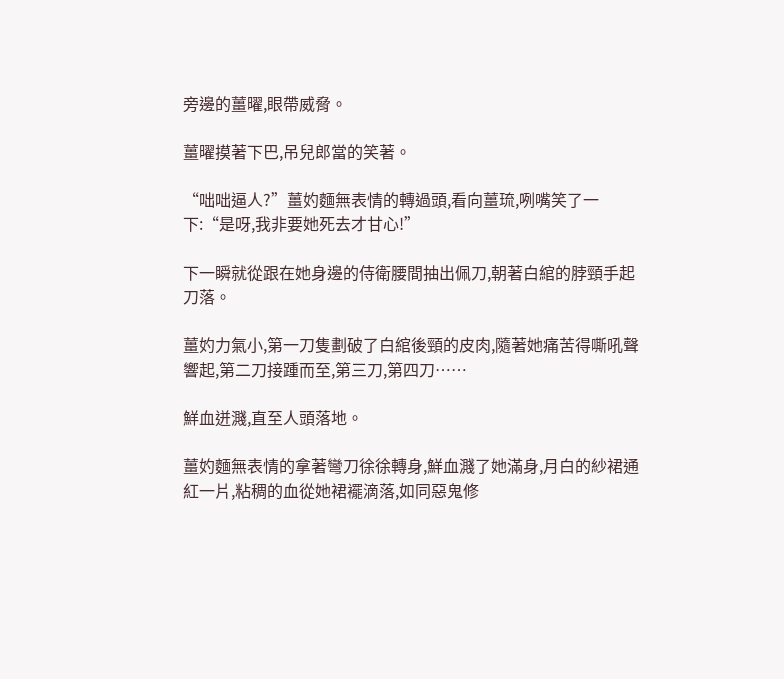旁邊的薑曜,眼帶威脅。

薑曜摸著下巴,吊兒郎當的笑著。

“咄咄逼人?”薑妁麵無表情的轉過頭,看向薑琉,咧嘴笑了一下:“是呀,我非要她死去才甘心!”

下一瞬就從跟在她身邊的侍衛腰間抽出佩刀,朝著白綰的脖頸手起刀落。

薑妁力氣小,第一刀隻劃破了白綰後頸的皮肉,隨著她痛苦得嘶吼聲響起,第二刀接踵而至,第三刀,第四刀……

鮮血迸濺,直至人頭落地。

薑妁麵無表情的拿著彎刀徐徐轉身,鮮血濺了她滿身,月白的紗裙通紅一片,粘稠的血從她裙襬滴落,如同惡鬼修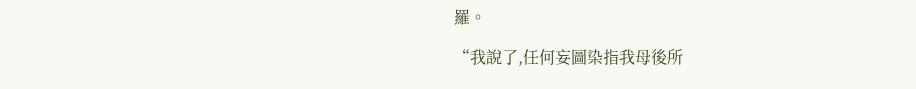羅。

“我說了,任何妄圖染指我母後所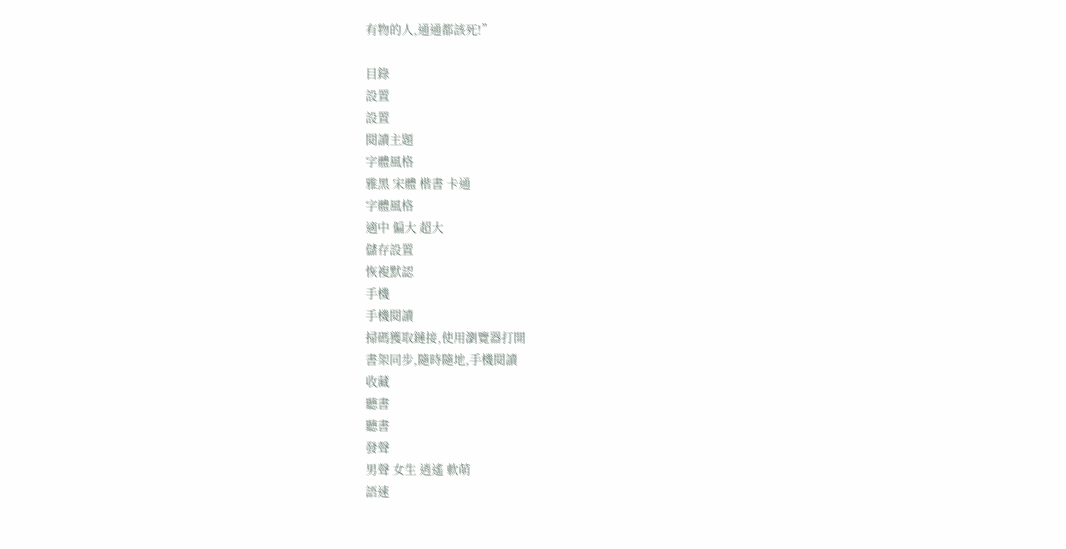有物的人,通通都該死!”

目錄
設置
設置
閱讀主題
字體風格
雅黑 宋體 楷書 卡通
字體風格
適中 偏大 超大
儲存設置
恢複默認
手機
手機閱讀
掃碼獲取鏈接,使用瀏覽器打開
書架同步,隨時隨地,手機閱讀
收藏
聽書
聽書
發聲
男聲 女生 逍遙 軟萌
語速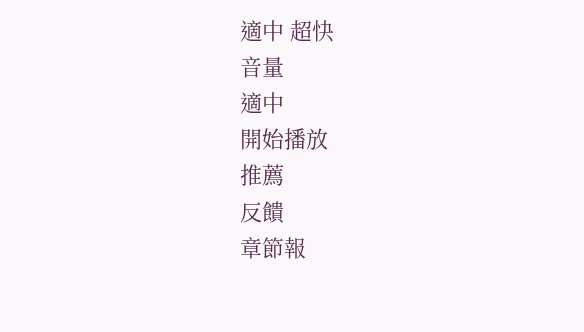適中 超快
音量
適中
開始播放
推薦
反饋
章節報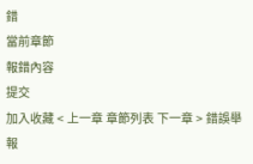錯
當前章節
報錯內容
提交
加入收藏 < 上一章 章節列表 下一章 > 錯誤舉報